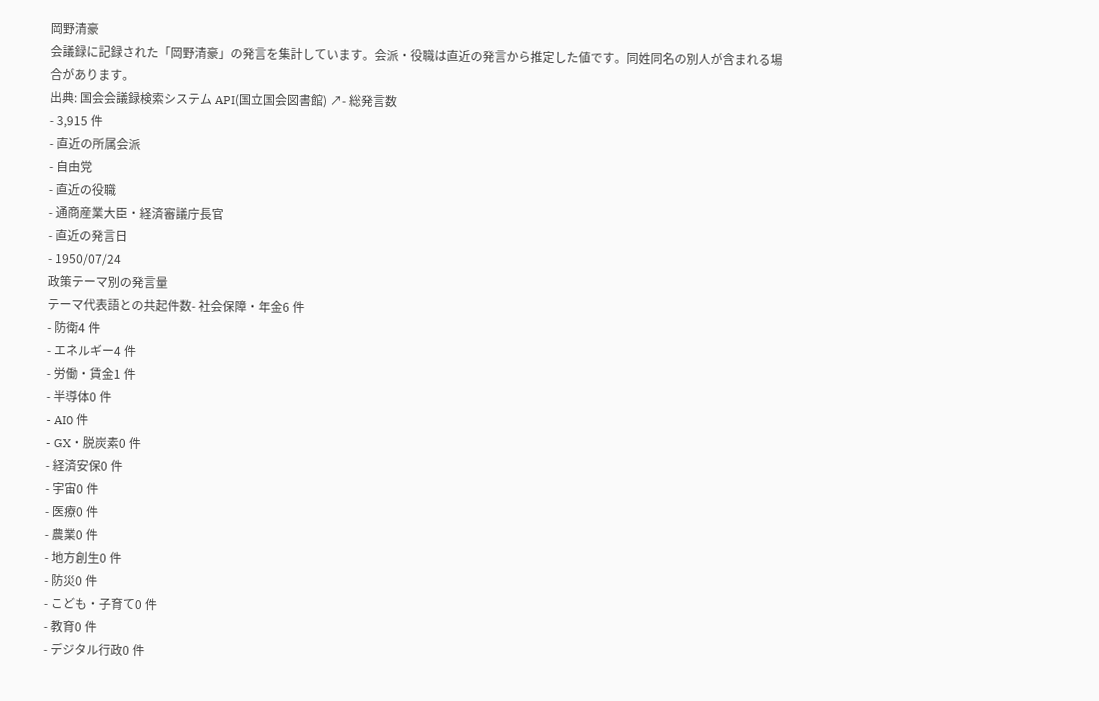岡野清豪
会議録に記録された「岡野清豪」の発言を集計しています。会派・役職は直近の発言から推定した値です。同姓同名の別人が含まれる場合があります。
出典: 国会会議録検索システム API(国立国会図書館) ↗- 総発言数
- 3,915 件
- 直近の所属会派
- 自由党
- 直近の役職
- 通商産業大臣・経済審議庁長官
- 直近の発言日
- 1950/07/24
政策テーマ別の発言量
テーマ代表語との共起件数- 社会保障・年金6 件
- 防衛4 件
- エネルギー4 件
- 労働・賃金1 件
- 半導体0 件
- AI0 件
- GX・脱炭素0 件
- 経済安保0 件
- 宇宙0 件
- 医療0 件
- 農業0 件
- 地方創生0 件
- 防災0 件
- こども・子育て0 件
- 教育0 件
- デジタル行政0 件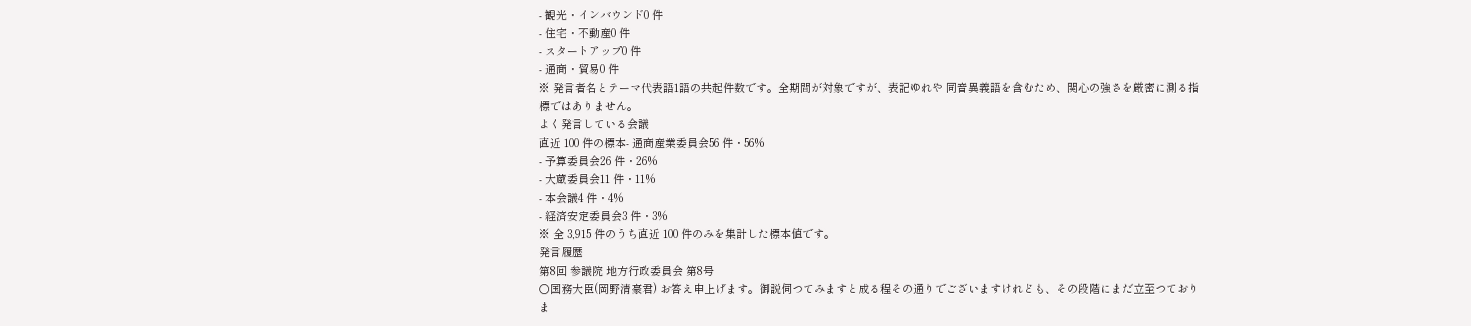- 観光・インバウンド0 件
- 住宅・不動産0 件
- スタートアップ0 件
- 通商・貿易0 件
※ 発言者名とテーマ代表語1語の共起件数です。全期間が対象ですが、表記ゆれや 同音異義語を含むため、関心の強さを厳密に測る指標ではありません。
よく発言している会議
直近 100 件の標本- 通商産業委員会56 件・56%
- 予算委員会26 件・26%
- 大蔵委員会11 件・11%
- 本会議4 件・4%
- 経済安定委員会3 件・3%
※ 全 3,915 件のうち直近 100 件のみを集計した標本値です。
発言履歴
第8回 参議院 地方行政委員会 第8号
○国務大臣(岡野清豪君) お答え申上げます。御説伺つてみますと成る程その通りでございますけれども、その段階にまだ立至つておりま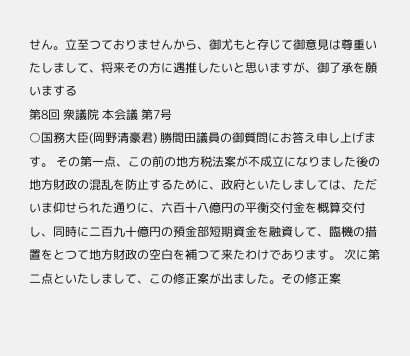せん。立至つておりませんから、御尤もと存じて御意見は尊重いたしまして、将来その方に遇推したいと思いますが、御了承を願いまする
第8回 衆議院 本会議 第7号
○国務大臣(岡野清豪君) 勝間田議員の御質問にお答え申し上げます。 その第一点、この前の地方税法案が不成立になりました後の地方財政の混乱を防止するために、政府といたしましては、ただいま仰せられた通りに、六百十八億円の平衡交付金を概算交付し、同時に二百九十億円の預金部短期資金を融資して、臨機の措置をとつて地方財政の空白を補つて来たわけであります。 次に第二点といたしまして、この修正案が出ました。その修正案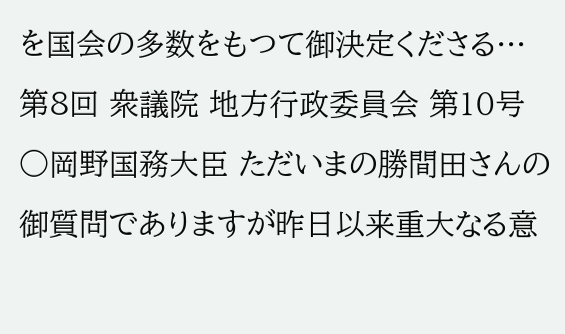を国会の多数をもつて御決定くださる…
第8回 衆議院 地方行政委員会 第10号
○岡野国務大臣 ただいまの勝間田さんの御質問でありますが昨日以来重大なる意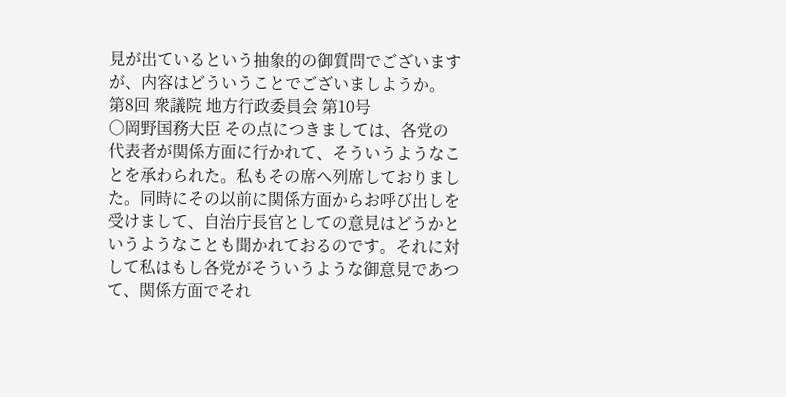見が出ているという抽象的の御質問でございますが、内容はどういうことでございましようか。
第8回 衆議院 地方行政委員会 第10号
○岡野国務大臣 その点につきましては、各党の代表者が関係方面に行かれて、そういうようなことを承わられた。私もその席へ列席しておりました。同時にその以前に関係方面からお呼び出しを受けまして、自治庁長官としての意見はどうかというようなことも聞かれておるのです。それに対して私はもし各党がそういうような御意見であつて、関係方面でそれ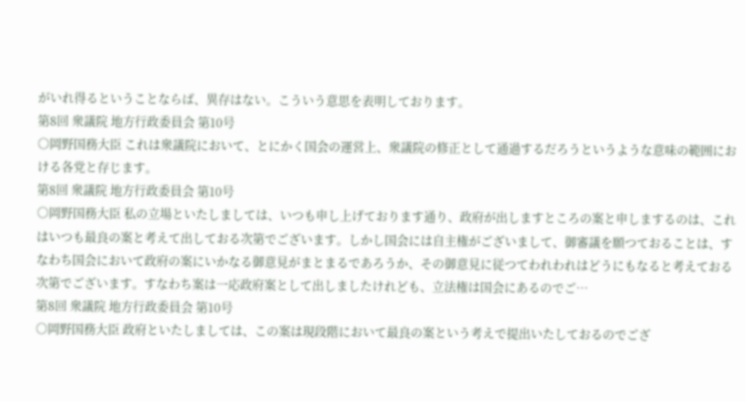がいれ得るということならば、異存はない。こういう意思を表明しております。
第8回 衆議院 地方行政委員会 第10号
○岡野国務大臣 これは衆議院において、とにかく国会の運営上、衆議院の修正として通過するだろうというような意味の範囲における各党と存じます。
第8回 衆議院 地方行政委員会 第10号
○岡野国務大臣 私の立場といたしましては、いつも申し上げております通り、政府が出しますところの案と申しまするのは、これはいつも最良の案と考えて出しておる次第でございます。しかし国会には自主権がございまして、御審議を願つておることは、すなわち国会において政府の案にいかなる御意見がまとまるであろうか、その御意見に従つてわれわれはどうにもなると考えておる次第でございます。すなわち案は一応政府案として出しましたけれども、立法権は国会にあるのでご…
第8回 衆議院 地方行政委員会 第10号
○岡野国務大臣 政府といたしましては、この案は現段階において最良の案という考えで提出いたしておるのでござ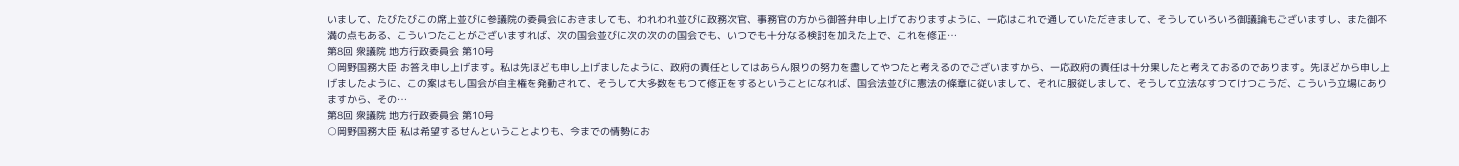いまして、たびたびこの席上並びに参議院の委員会におきましても、われわれ並びに政務次官、事務官の方から御答弁申し上げておりますように、一応はこれで通していただきまして、そうしていろいろ御議論もございますし、また御不満の点もある、こういつたことがございますれば、次の国会並びに次の次のの国会でも、いつでも十分なる検討を加えた上で、これを修正…
第8回 衆議院 地方行政委員会 第10号
○岡野国務大臣 お答え申し上げます。私は先ほども申し上げましたように、政府の責任としてはあらん限りの努力を盡してやつたと考えるのでございますから、一応政府の責任は十分果したと考えておるのであります。先ほどから申し上げましたように、この案はもし国会が自主権を発動されて、そうして大多数をもつて修正をするということになれば、国会法並びに憲法の條章に従いまして、それに服従しまして、そうして立法なすつてけつこうだ、こういう立場にありますから、その…
第8回 衆議院 地方行政委員会 第10号
○岡野国務大臣 私は希望するせんということよりも、今までの情勢にお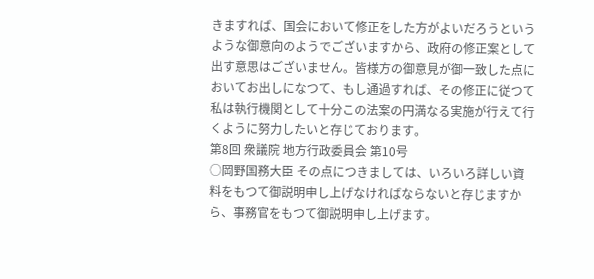きますれば、国会において修正をした方がよいだろうというような御意向のようでございますから、政府の修正案として出す意思はございません。皆様方の御意見が御一致した点においてお出しになつて、もし通過すれば、その修正に従つて私は執行機関として十分この法案の円満なる実施が行えて行くように努力したいと存じております。
第8回 衆議院 地方行政委員会 第10号
○岡野国務大臣 その点につきましては、いろいろ詳しい資料をもつて御説明申し上げなければならないと存じますから、事務官をもつて御説明申し上げます。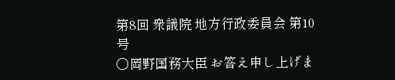第8回 衆議院 地方行政委員会 第10号
○岡野国務大臣 お答え申し上げま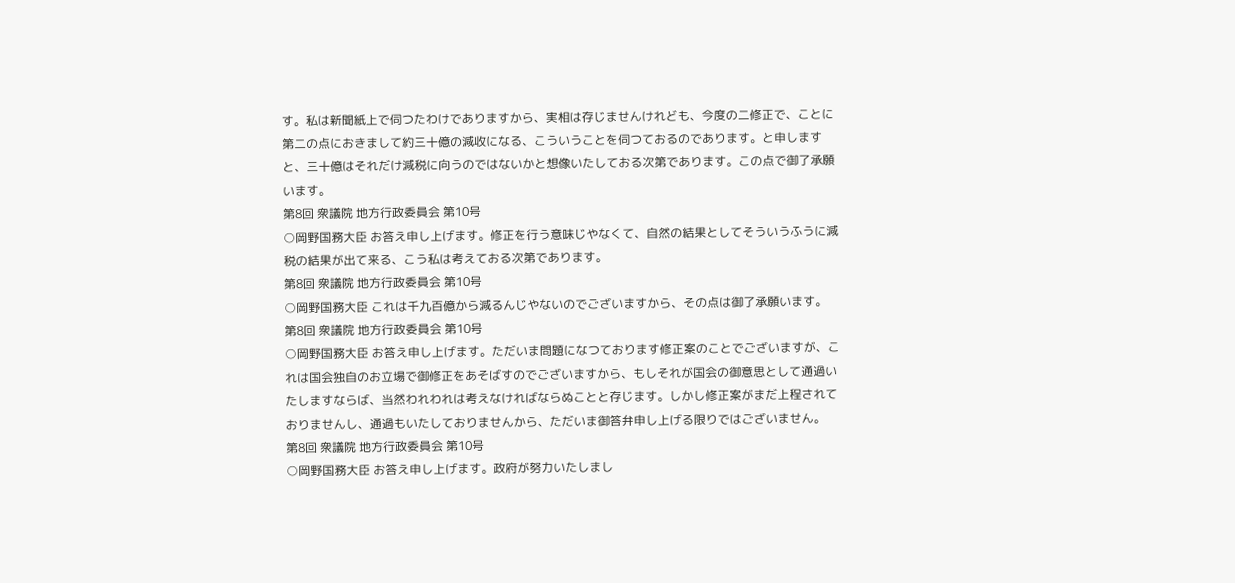す。私は新聞紙上で伺つたわけでありますから、実相は存じませんけれども、今度の二修正で、ことに第二の点におきまして約三十億の減收になる、こういうことを伺つておるのであります。と申しますと、三十億はそれだけ減税に向うのではないかと想像いたしておる次第であります。この点で御了承願います。
第8回 衆議院 地方行政委員会 第10号
○岡野国務大臣 お答え申し上げます。修正を行う意味じやなくて、自然の結果としてそういうふうに減税の結果が出て来る、こう私は考えておる次第であります。
第8回 衆議院 地方行政委員会 第10号
○岡野国務大臣 これは千九百億から減るんじやないのでございますから、その点は御了承願います。
第8回 衆議院 地方行政委員会 第10号
○岡野国務大臣 お答え申し上げます。ただいま問題になつております修正案のことでございますが、これは国会独自のお立場で御修正をあそばすのでございますから、もしそれが国会の御意思として通過いたしますならば、当然われわれは考えなければならぬことと存じます。しかし修正案がまだ上程されておりませんし、通過もいたしておりませんから、ただいま御答弁申し上げる限りではございません。
第8回 衆議院 地方行政委員会 第10号
○岡野国務大臣 お答え申し上げます。政府が努力いたしまし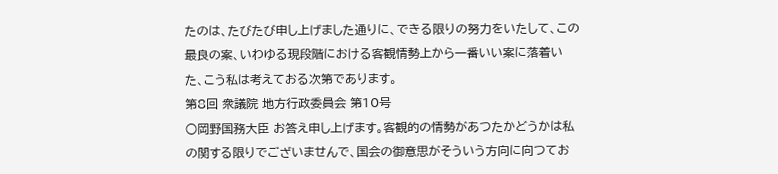たのは、たびたび申し上げました通りに、できる限りの努力をいたして、この最良の案、いわゆる現段階における客観情勢上から一番いい案に落着いた、こう私は考えておる次第であります。
第8回 衆議院 地方行政委員会 第10号
○岡野国務大臣 お答え申し上げます。客観的の情勢があつたかどうかは私の関する限りでございませんで、国会の御意思がそういう方向に向つてお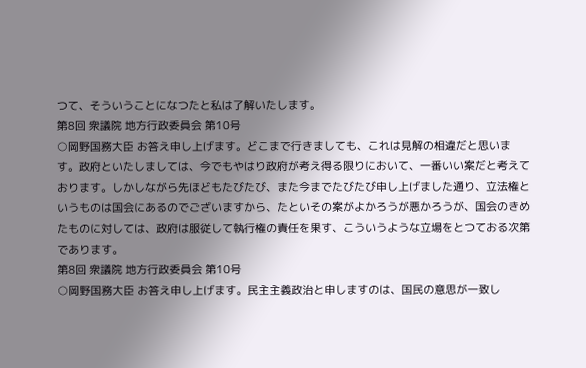つて、そういうことになつたと私は了解いたします。
第8回 衆議院 地方行政委員会 第10号
○岡野国務大臣 お答え申し上げます。どこまで行きましても、これは見解の相違だと思います。政府といたしましては、今でもやはり政府が考え得る限りにおいて、一番いい案だと考えております。しかしながら先ほどもたびたび、また今までたびたび申し上げました通り、立法権というものは国会にあるのでございますから、たといその案がよかろうが悪かろうが、国会のきめたものに対しては、政府は服従して執行権の責任を果す、こういうような立場をとつておる次第であります。
第8回 衆議院 地方行政委員会 第10号
○岡野国務大臣 お答え申し上げます。民主主義政治と申しますのは、国民の意思が一致し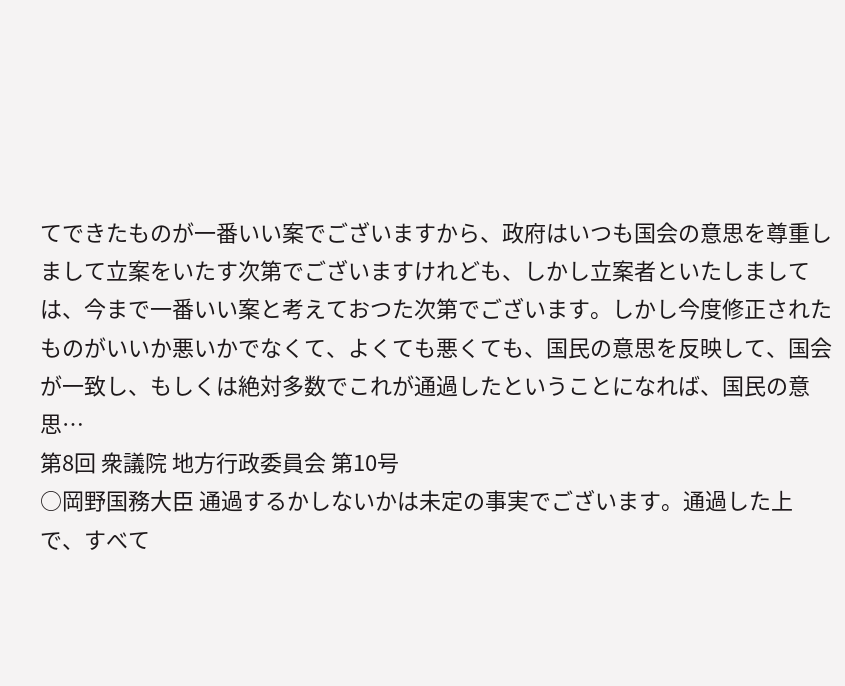てできたものが一番いい案でございますから、政府はいつも国会の意思を尊重しまして立案をいたす次第でございますけれども、しかし立案者といたしましては、今まで一番いい案と考えておつた次第でございます。しかし今度修正されたものがいいか悪いかでなくて、よくても悪くても、国民の意思を反映して、国会が一致し、もしくは絶対多数でこれが通過したということになれば、国民の意思…
第8回 衆議院 地方行政委員会 第10号
○岡野国務大臣 通過するかしないかは未定の事実でございます。通過した上で、すべて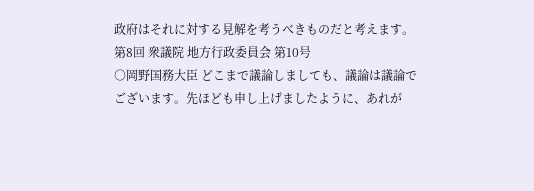政府はそれに対する見解を考うべきものだと考えます。
第8回 衆議院 地方行政委員会 第10号
○岡野国務大臣 どこまで議論しましても、議論は議論でございます。先ほども申し上げましたように、あれが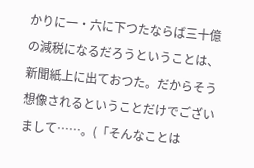かりに一・六に下つたならば三十億の減税になるだろうということは、新聞紙上に出ておつた。だからそう想像されるということだけでございまして……。(「そんなことは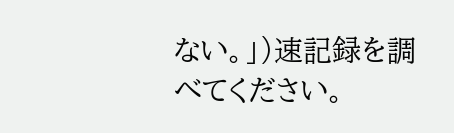ない。」)速記録を調べてください。